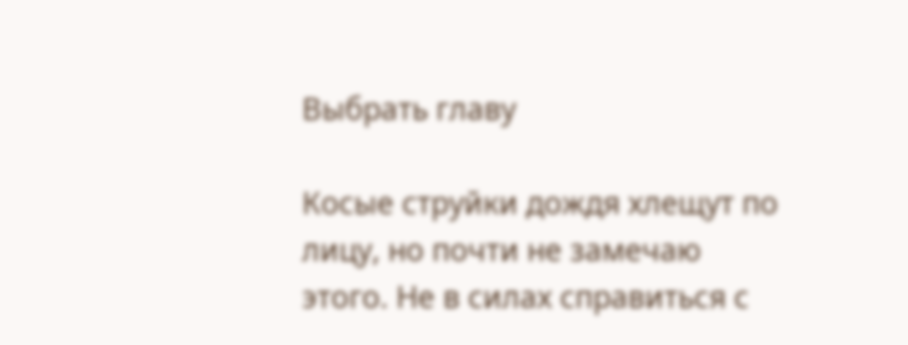Выбрать главу

Косые струйки дождя хлещут по лицу, но почти не замечаю этого. Не в силах справиться с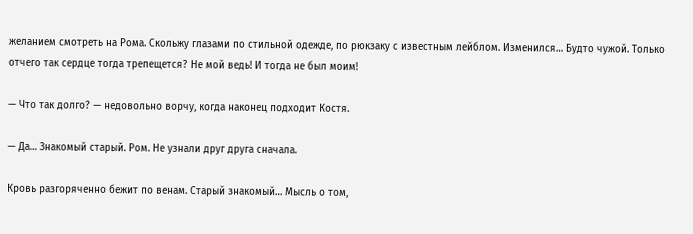желанием смотреть на Рома. Скольжу глазами по стильной одежде, по рюкзаку с известным лейблом. Изменился… Будто чужой. Только отчего так сердце тогда трепещется? Не мой ведь! И тогда не был моим!

— Что так долго? — недовольно ворчу, когда наконец подходит Костя.

— Да… Знакомый старый. Ром. Не узнали друг друга сначала.

Кровь разгоряченно бежит по венам. Старый знакомый… Мысль о том,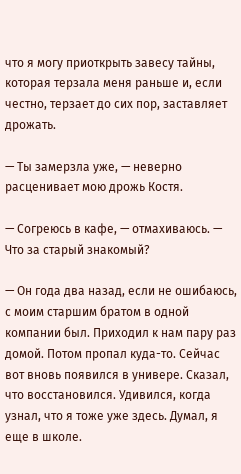что я могу приоткрыть завесу тайны, которая терзала меня раньше и, если честно, терзает до сих пор, заставляет дрожать.

— Ты замерзла уже, — неверно расценивает мою дрожь Костя.

— Согреюсь в кафе, — отмахиваюсь. — Что за старый знакомый?

— Он года два назад, если не ошибаюсь, с моим старшим братом в одной компании был. Приходил к нам пару раз домой. Потом пропал куда-то. Сейчас вот вновь появился в универе. Сказал, что восстановился. Удивился, когда узнал, что я тоже уже здесь. Думал, я еще в школе.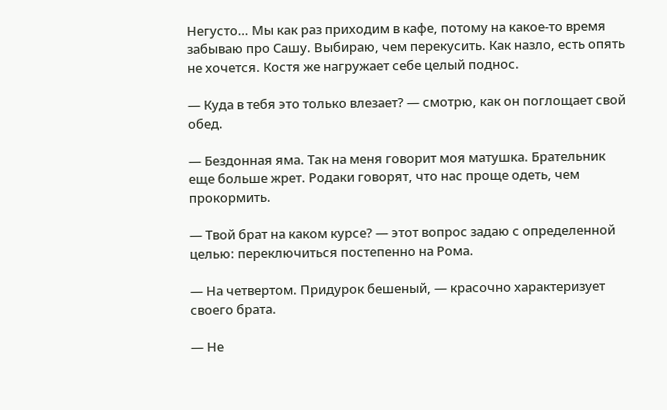Негусто… Мы как раз приходим в кафе, потому на какое-то время забываю про Сашу. Выбираю, чем перекусить. Как назло, есть опять не хочется. Костя же нагружает себе целый поднос.

— Куда в тебя это только влезает? — смотрю, как он поглощает свой обед.

— Бездонная яма. Так на меня говорит моя матушка. Брательник еще больше жрет. Родаки говорят, что нас проще одеть, чем прокормить.

— Твой брат на каком курсе? — этот вопрос задаю с определенной целью: переключиться постепенно на Рома.

— На четвертом. Придурок бешеный, — красочно характеризует своего брата.

— Не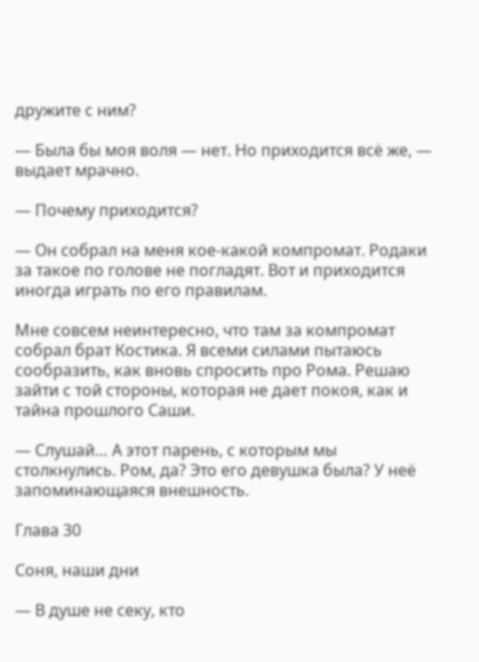дружите с ним?

— Была бы моя воля — нет. Но приходится всё же, — выдает мрачно.

— Почему приходится?

— Он собрал на меня кое-какой компромат. Родаки за такое по голове не погладят. Вот и приходится иногда играть по его правилам.

Мне совсем неинтересно, что там за компромат собрал брат Костика. Я всеми силами пытаюсь сообразить, как вновь спросить про Рома. Решаю зайти с той стороны, которая не дает покоя, как и тайна прошлого Саши.

— Слушай… А этот парень, с которым мы столкнулись. Ром, да? Это его девушка была? У неё запоминающаяся внешность.

Глава 30

Соня, наши дни

— В душе не секу, кто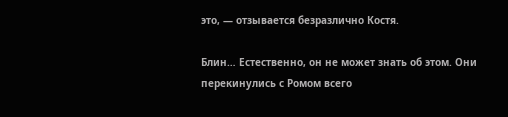это, — отзывается безразлично Костя.

Блин… Естественно, он не может знать об этом. Они перекинулись с Ромом всего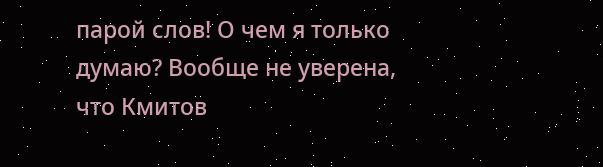парой слов! О чем я только думаю? Вообще не уверена, что Кмитов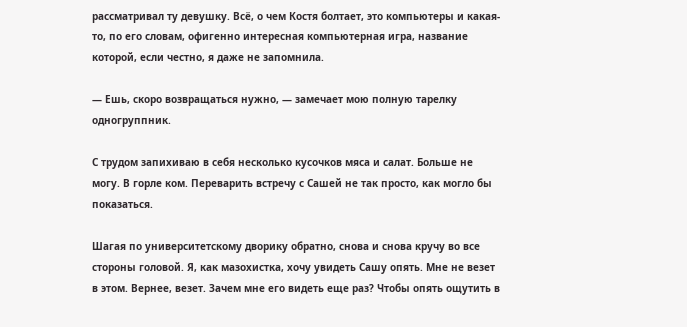рассматривал ту девушку. Всё, о чем Костя болтает, это компьютеры и какая-то, по его словам, офигенно интересная компьютерная игра, название которой, если честно, я даже не запомнила.

— Ешь, скоро возвращаться нужно, — замечает мою полную тарелку одногруппник.

С трудом запихиваю в себя несколько кусочков мяса и салат. Больше не могу. В горле ком. Переварить встречу с Сашей не так просто, как могло бы показаться.

Шагая по университетскому дворику обратно, снова и снова кручу во все стороны головой. Я, как мазохистка, хочу увидеть Сашу опять. Мне не везет в этом. Вернее, везет. Зачем мне его видеть еще раз? Чтобы опять ощутить в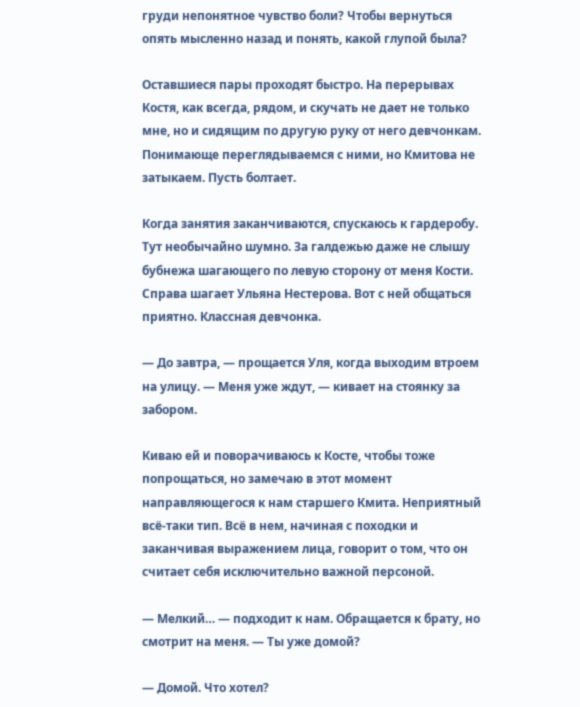груди непонятное чувство боли? Чтобы вернуться опять мысленно назад и понять, какой глупой была?

Оставшиеся пары проходят быстро. На перерывах Костя, как всегда, рядом, и скучать не дает не только мне, но и сидящим по другую руку от него девчонкам. Понимающе переглядываемся с ними, но Кмитова не затыкаем. Пусть болтает.

Когда занятия заканчиваются, спускаюсь к гардеробу. Тут необычайно шумно. За галдежью даже не слышу бубнежа шагающего по левую сторону от меня Кости. Справа шагает Ульяна Нестерова. Вот с ней общаться приятно. Классная девчонка.

— До завтра, — прощается Уля, когда выходим втроем на улицу. — Меня уже ждут, — кивает на стоянку за забором.

Киваю ей и поворачиваюсь к Косте, чтобы тоже попрощаться, но замечаю в этот момент направляющегося к нам старшего Кмита. Неприятный всё-таки тип. Всё в нем, начиная с походки и заканчивая выражением лица, говорит о том, что он считает себя исключительно важной персоной.

— Мелкий… — подходит к нам. Обращается к брату, но смотрит на меня. — Ты уже домой?

— Домой. Что хотел?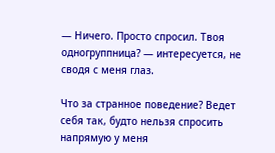— Ничего. Просто спросил. Твоя одногруппница? — интересуется, не сводя с меня глаз.

Что за странное поведение? Ведет себя так, будто нельзя спросить напрямую у меня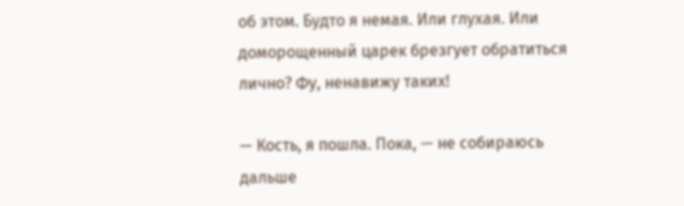об этом. Будто я немая. Или глухая. Или доморощенный царек брезгует обратиться лично? Фу, ненавижу таких!

— Кость, я пошла. Пока, — не собираюсь дальше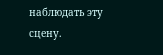наблюдать эту сцену.